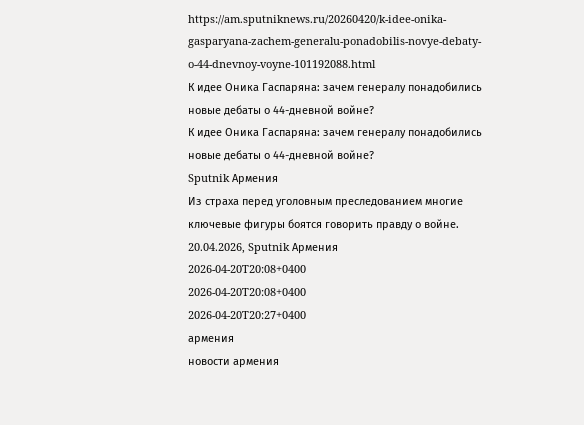https://am.sputniknews.ru/20260420/k-idee-onika-gasparyana-zachem-generalu-ponadobilis-novye-debaty-o-44-dnevnoy-voyne-101192088.html
К идее Оника Гаспаряна: зачем генералу понадобились новые дебаты о 44-дневной войне?
К идее Оника Гаспаряна: зачем генералу понадобились новые дебаты о 44-дневной войне?
Sputnik Армения
Из страха перед уголовным преследованием многие ключевые фигуры боятся говорить правду о войне. 20.04.2026, Sputnik Армения
2026-04-20T20:08+0400
2026-04-20T20:08+0400
2026-04-20T20:27+0400
армения
новости армения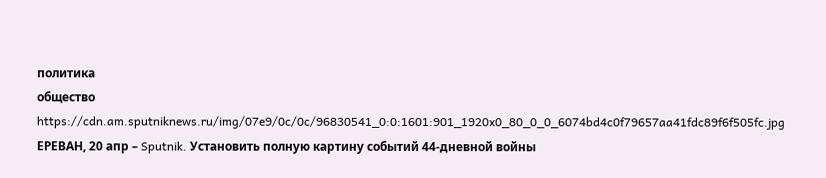политика
общество
https://cdn.am.sputniknews.ru/img/07e9/0c/0c/96830541_0:0:1601:901_1920x0_80_0_0_6074bd4c0f79657aa41fdc89f6f505fc.jpg
ЕРЕВАН, 20 апр – Sputnik. Установить полную картину событий 44-дневной войны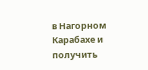в Нагорном Карабахе и получить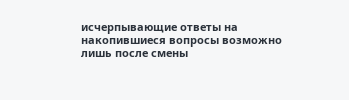исчерпывающие ответы на накопившиеся вопросы возможно лишь после смены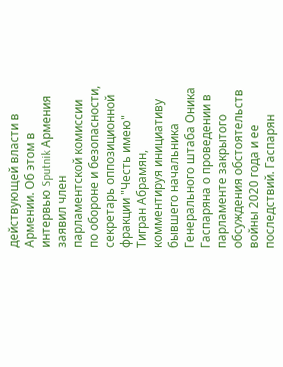действующей власти в Армении. Об этом в интервью Sputnik Армения заявил член парламентской комиссии по обороне и безопасности, секретарь оппозиционной фракции "Честь имею" Тигран Абрамян, комментируя инициативу бывшего начальника Генерального штаба Оника Гаспаряна о проведении в парламенте закрытого обсуждения обстоятельств войны 2020 года и ее последствий. Гаспарян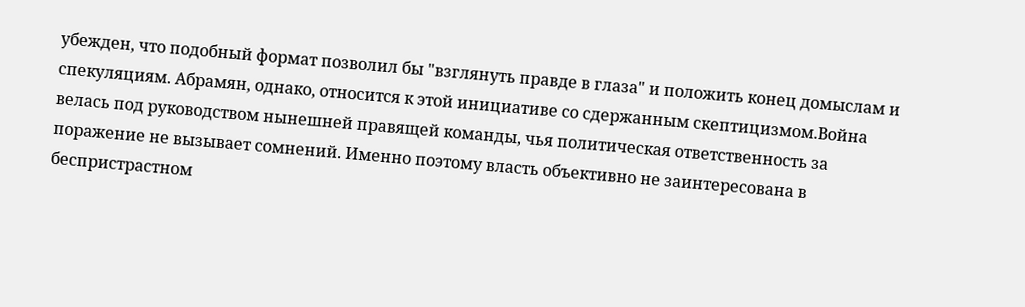убежден, что подобный формат позволил бы "взглянуть правде в глаза" и положить конец домыслам и спекуляциям. Абрамян, однако, относится к этой инициативе со сдержанным скептицизмом.Война велась под руководством нынешней правящей команды, чья политическая ответственность за поражение не вызывает сомнений. Именно поэтому власть объективно не заинтересована в беспристрастном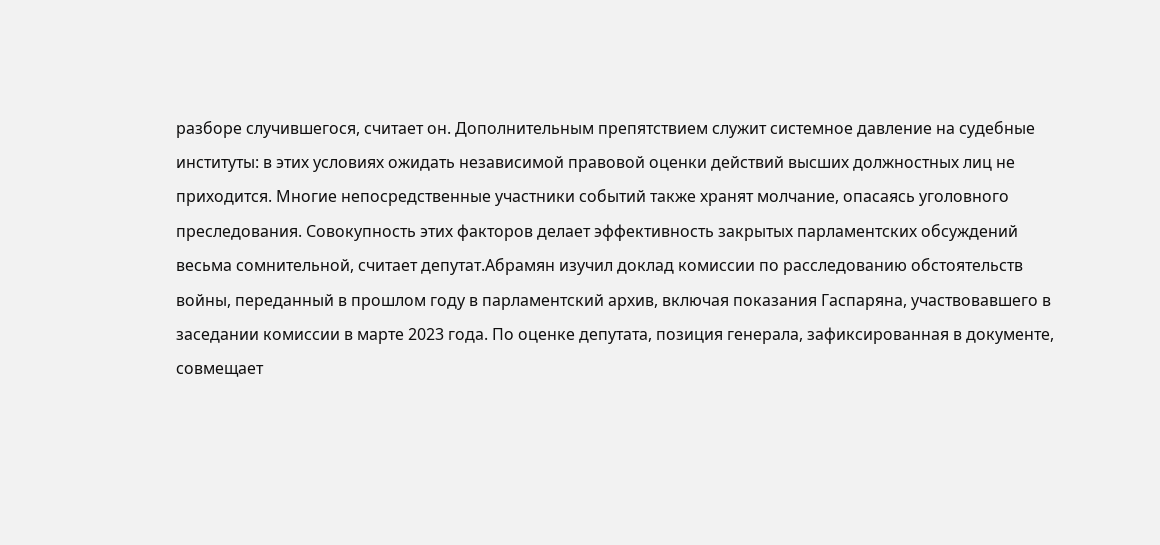разборе случившегося, считает он. Дополнительным препятствием служит системное давление на судебные институты: в этих условиях ожидать независимой правовой оценки действий высших должностных лиц не приходится. Многие непосредственные участники событий также хранят молчание, опасаясь уголовного преследования. Совокупность этих факторов делает эффективность закрытых парламентских обсуждений весьма сомнительной, считает депутат.Абрамян изучил доклад комиссии по расследованию обстоятельств войны, переданный в прошлом году в парламентский архив, включая показания Гаспаряна, участвовавшего в заседании комиссии в марте 2023 года. По оценке депутата, позиция генерала, зафиксированная в документе, совмещает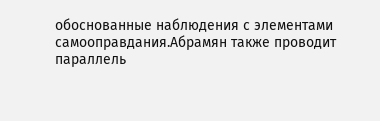обоснованные наблюдения с элементами самооправдания.Абрамян также проводит параллель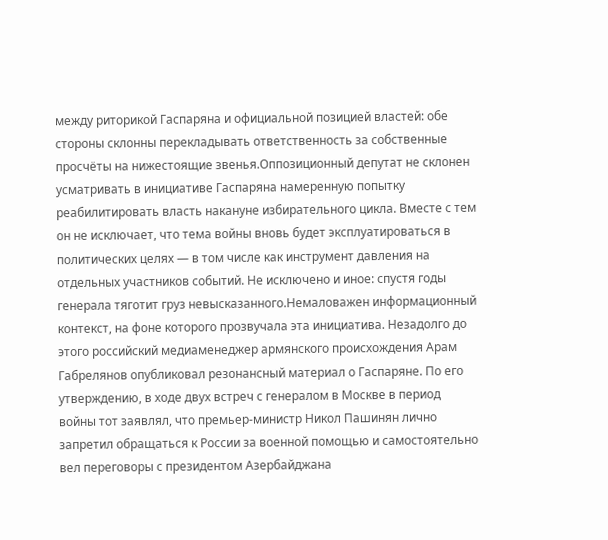между риторикой Гаспаряна и официальной позицией властей: обе стороны склонны перекладывать ответственность за собственные просчёты на нижестоящие звенья.Оппозиционный депутат не склонен усматривать в инициативе Гаспаряна намеренную попытку реабилитировать власть накануне избирательного цикла. Вместе с тем он не исключает, что тема войны вновь будет эксплуатироваться в политических целях — в том числе как инструмент давления на отдельных участников событий. Не исключено и иное: спустя годы генерала тяготит груз невысказанного.Немаловажен информационный контекст, на фоне которого прозвучала эта инициатива. Незадолго до этого российский медиаменеджер армянского происхождения Арам Габрелянов опубликовал резонансный материал о Гаспаряне. По его утверждению, в ходе двух встреч с генералом в Москве в период войны тот заявлял, что премьер-министр Никол Пашинян лично запретил обращаться к России за военной помощью и самостоятельно вел переговоры с президентом Азербайджана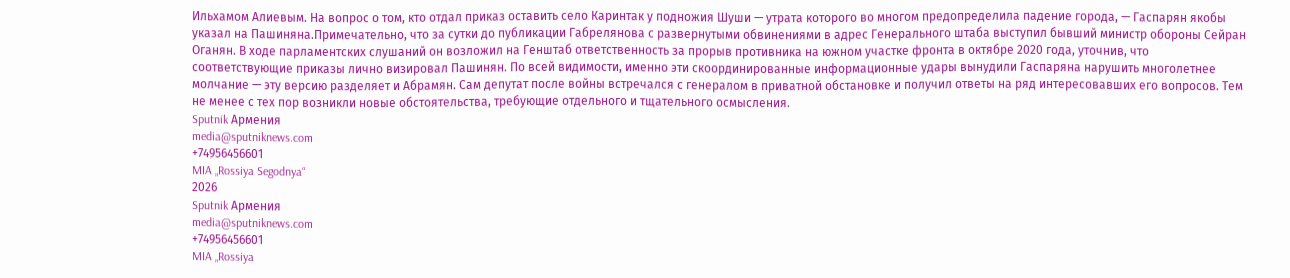Ильхамом Алиевым. На вопрос о том, кто отдал приказ оставить село Каринтак у подножия Шуши — утрата которого во многом предопределила падение города, — Гаспарян якобы указал на Пашиняна.Примечательно, что за сутки до публикации Габрелянова с развернутыми обвинениями в адрес Генерального штаба выступил бывший министр обороны Сейран Оганян. В ходе парламентских слушаний он возложил на Генштаб ответственность за прорыв противника на южном участке фронта в октябре 2020 года, уточнив, что соответствующие приказы лично визировал Пашинян. По всей видимости, именно эти скоординированные информационные удары вынудили Гаспаряна нарушить многолетнее молчание — эту версию разделяет и Абрамян. Сам депутат после войны встречался с генералом в приватной обстановке и получил ответы на ряд интересовавших его вопросов. Тем не менее с тех пор возникли новые обстоятельства, требующие отдельного и тщательного осмысления.
Sputnik Армения
media@sputniknews.com
+74956456601
MIA „Rossiya Segodnya“
2026
Sputnik Армения
media@sputniknews.com
+74956456601
MIA „Rossiya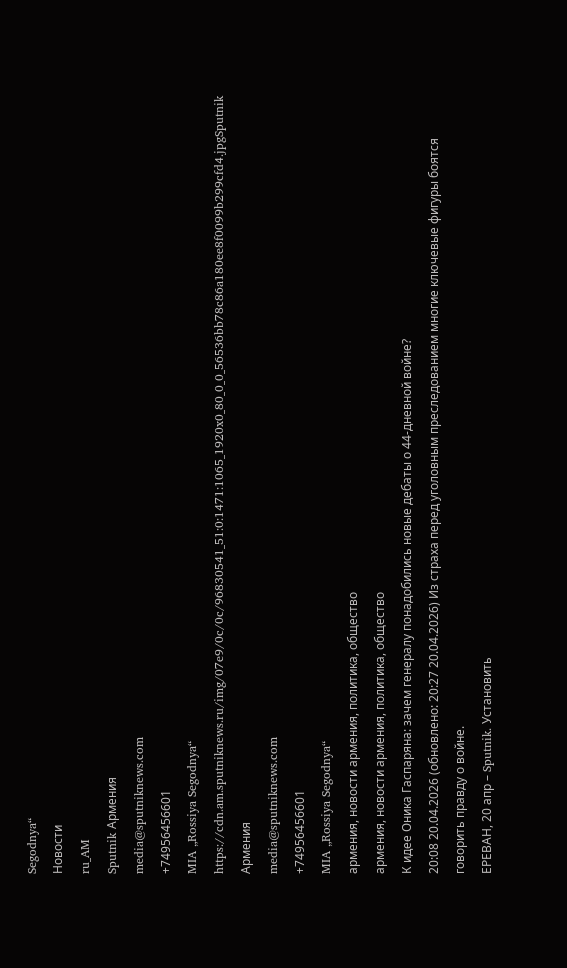Segodnya“
Новости
ru_AM
Sputnik Армения
media@sputniknews.com
+74956456601
MIA „Rossiya Segodnya“
https://cdn.am.sputniknews.ru/img/07e9/0c/0c/96830541_51:0:1471:1065_1920x0_80_0_0_56536bb78c86a180ee8f0099b299cfd4.jpgSputnik Армения
media@sputniknews.com
+74956456601
MIA „Rossiya Segodnya“
армения, новости армения, политика, общество
армения, новости армения, политика, общество
К идее Оника Гаспаряна: зачем генералу понадобились новые дебаты о 44-дневной войне?
20:08 20.04.2026 (обновлено: 20:27 20.04.2026) Из страха перед уголовным преследованием многие ключевые фигуры боятся говорить правду о войне.
ЕРЕВАН, 20 апр – Sputnik. Установить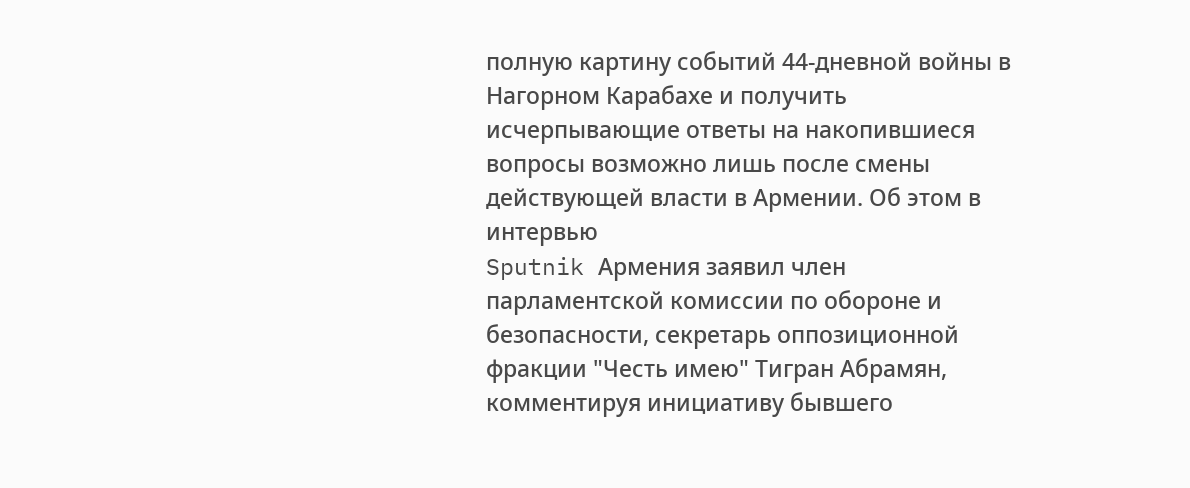полную картину событий 44-дневной войны в Нагорном Карабахе и получить исчерпывающие ответы на накопившиеся вопросы возможно лишь после смены действующей власти в Армении. Об этом в интервью
Sputnik Армения заявил член парламентской комиссии по обороне и безопасности, секретарь оппозиционной фракции "Честь имею" Тигран Абрамян, комментируя инициативу бывшего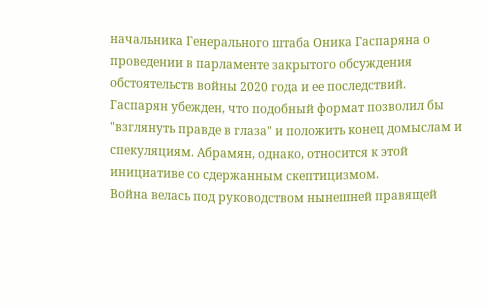начальника Генерального штаба Оника Гаспаряна о проведении в парламенте закрытого обсуждения обстоятельств войны 2020 года и ее последствий.
Гаспарян убежден, что подобный формат позволил бы "взглянуть правде в глаза" и положить конец домыслам и спекуляциям. Абрамян, однако, относится к этой инициативе со сдержанным скептицизмом.
Война велась под руководством нынешней правящей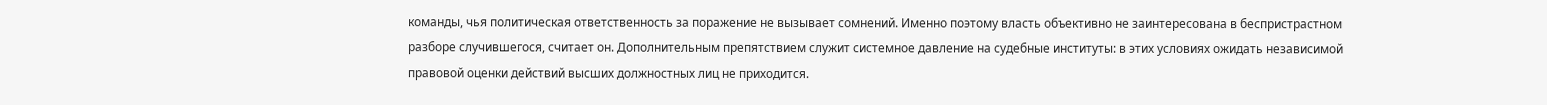команды, чья политическая ответственность за поражение не вызывает сомнений. Именно поэтому власть объективно не заинтересована в беспристрастном разборе случившегося, считает он. Дополнительным препятствием служит системное давление на судебные институты: в этих условиях ожидать независимой правовой оценки действий высших должностных лиц не приходится.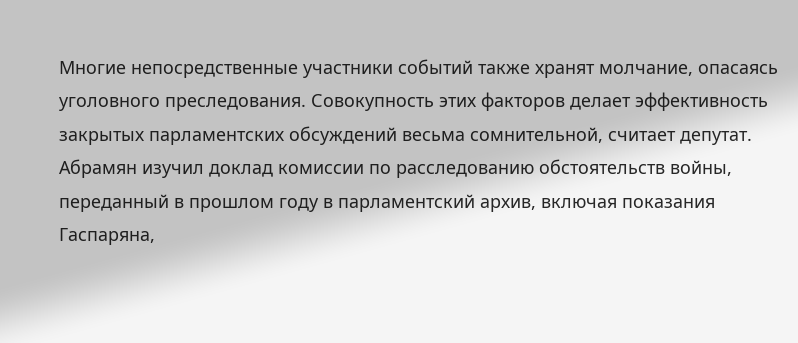Многие непосредственные участники событий также хранят молчание, опасаясь уголовного преследования. Совокупность этих факторов делает эффективность закрытых парламентских обсуждений весьма сомнительной, считает депутат.
Абрамян изучил доклад комиссии по расследованию обстоятельств войны, переданный в прошлом году в парламентский архив, включая показания Гаспаряна,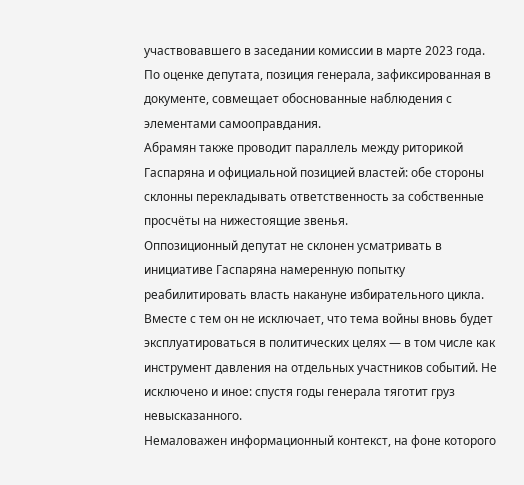участвовавшего в заседании комиссии в марте 2023 года. По оценке депутата, позиция генерала, зафиксированная в документе, совмещает обоснованные наблюдения с элементами самооправдания.
Абрамян также проводит параллель между риторикой Гаспаряна и официальной позицией властей: обе стороны склонны перекладывать ответственность за собственные просчёты на нижестоящие звенья.
Оппозиционный депутат не склонен усматривать в инициативе Гаспаряна намеренную попытку реабилитировать власть накануне избирательного цикла. Вместе с тем он не исключает, что тема войны вновь будет эксплуатироваться в политических целях — в том числе как инструмент давления на отдельных участников событий. Не исключено и иное: спустя годы генерала тяготит груз невысказанного.
Немаловажен информационный контекст, на фоне которого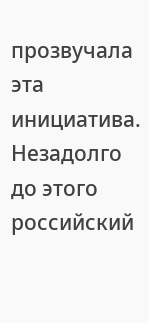прозвучала эта инициатива. Незадолго до этого российский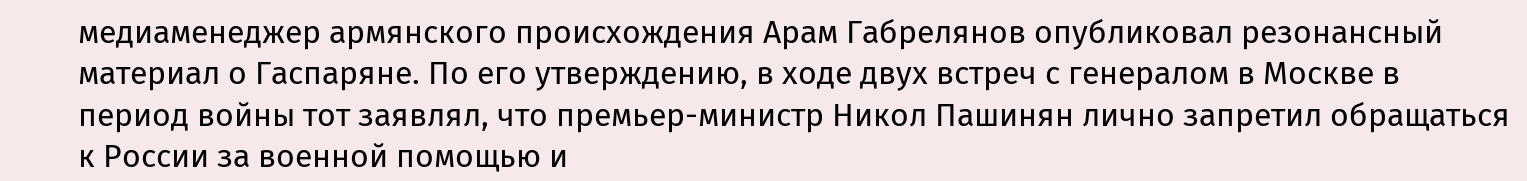медиаменеджер армянского происхождения Арам Габрелянов опубликовал резонансный материал о Гаспаряне. По его утверждению, в ходе двух встреч с генералом в Москве в период войны тот заявлял, что премьер-министр Никол Пашинян лично запретил обращаться к России за военной помощью и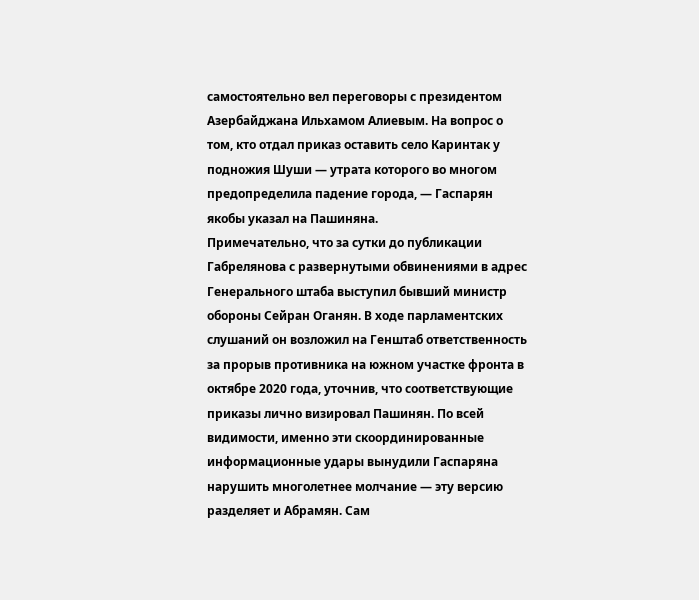самостоятельно вел переговоры с президентом Азербайджана Ильхамом Алиевым. На вопрос о том, кто отдал приказ оставить село Каринтак у подножия Шуши — утрата которого во многом предопределила падение города, — Гаспарян якобы указал на Пашиняна.
Примечательно, что за сутки до публикации Габрелянова с развернутыми обвинениями в адрес Генерального штаба выступил бывший министр обороны Сейран Оганян. В ходе парламентских слушаний он возложил на Генштаб ответственность за прорыв противника на южном участке фронта в октябре 2020 года, уточнив, что соответствующие приказы лично визировал Пашинян. По всей видимости, именно эти скоординированные информационные удары вынудили Гаспаряна нарушить многолетнее молчание — эту версию разделяет и Абрамян. Сам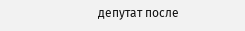депутат после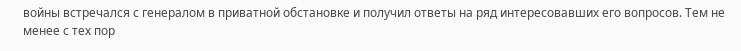войны встречался с генералом в приватной обстановке и получил ответы на ряд интересовавших его вопросов. Тем не менее с тех пор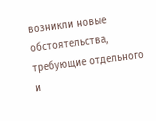возникли новые обстоятельства, требующие отдельного и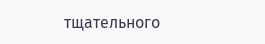тщательного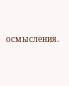осмысления.